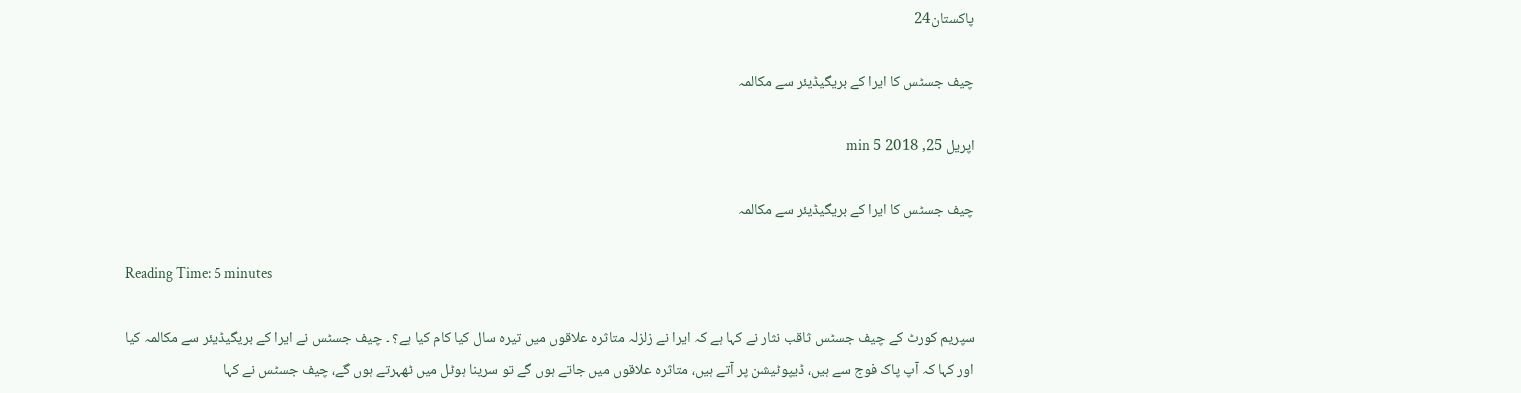پاکستان24

چیف جسٹس کا ایرا کے بریگیڈیئر سے مکالمہ

اپریل 25, 2018 5 min

چیف جسٹس کا ایرا کے بریگیڈیئر سے مکالمہ

Reading Time: 5 minutes

سپریم کورٹ کے چیف جسٹس ثاقب نثار نے کہا ہے کہ ایرا نے زلزلہ متاثرہ علاقوں میں تیرہ سال کیا کام کیا ہے؟ ۔ چیف جسٹس نے ایرا کے بریگیڈیئر سے مکالمہ کیا اور کہا کہ آپ پاک فوج سے ہیں، ڈیپوٹیشن پر آتے ہیں، متاثرہ علاقوں میں جاتے ہوں گے تو سرینا ہوٹل میں ٹھہرتے ہوں گے، چیف جسٹس نے کہا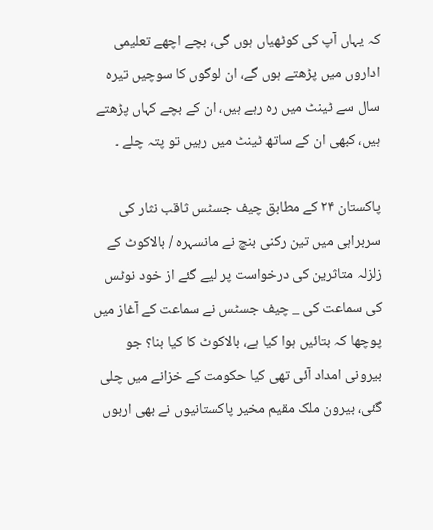کہ یہاں آپ کی کوٹھیاں ہوں گی، بچے اچھے تعلیمی اداروں میں پڑھتے ہوں گے، ان لوگوں کا سوچیں تیرہ سال سے ٹینٹ میں رہ رہے ہیں، ان کے بچے کہاں پڑھتے ہیں، کبھی ان کے ساتھ ٹینٹ میں رہیں تو پتہ چلے ۔

پاکستان ۲۴ کے مطابق چیف جسٹس ثاقب نثار کی سربراہی میں تین رکنی بنچ نے مانسہرہ / بالاکوٹ کے زلزلہ متاثرین کی درخواست پر لیے گئے از خود نوٹس کی سماعت کی _ چیف جسٹس نے سماعت کے آغاز میں پوچھا کہ بتائیں ہوا کیا ہے، بالاکوٹ کا کیا بنا؟ جو بیرونی امداد آئی تھی کیا حکومت کے خزانے میں چلی گئی، بیرون ملک مقیم مخیر پاکستانیوں نے بھی اربوں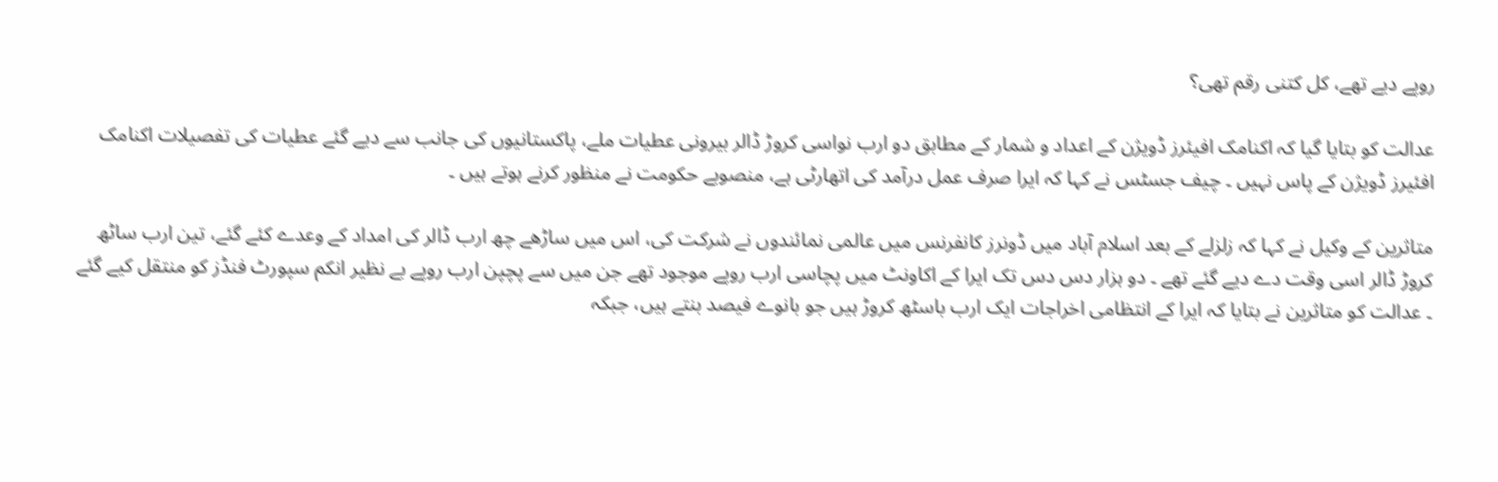روپے دیے تھے، کل کتنی رقم تھی؟

عدالت کو بتایا گیا کہ اکنامک افیئرز ڈویژن کے اعداد و شمار کے مطابق دو ارب نواسی کروڑ ڈالر بیرونی عطیات ملے، پاکستانیوں کی جانب سے دیے گئے عطیات کی تفصیلات اکنامک افئیرز ڈویژن کے پاس نہیں ۔ چیف جسٹس نے کہا کہ ایرا صرف عمل درآمد کی اتھارٹی ہے، منصوبے حکومت نے منظور کرنے ہوتے ہیں ۔

متاثرین کے وکیل نے کہا کہ زلزلے کے بعد اسلام آباد میں ڈونرز کانفرنس میں عالمی نمائندوں نے شرکت کی، اس میں ساڑھے چھ ارب ڈالر کی امداد کے وعدے کئے گئے، تین ارب ساٹھ کروڑ ڈالر اسی وقت دے دیے گئے تھے ۔ دو ہزار دس دس تک ایرا کے اکاونٹ میں پچاسی ارب روپے موجود تھے جن میں سے پچپن ارب روپے بے نظیر انکم سپورٹ فنڈز کو منتقل کیے گئے ۔ عدالت کو متاثرین نے بتایا کہ ایرا کے انتظامی اخراجات ایک ارب باسٹھ کروڑ ہیں جو بانوے فیصد بنتے ہیں، جبکہ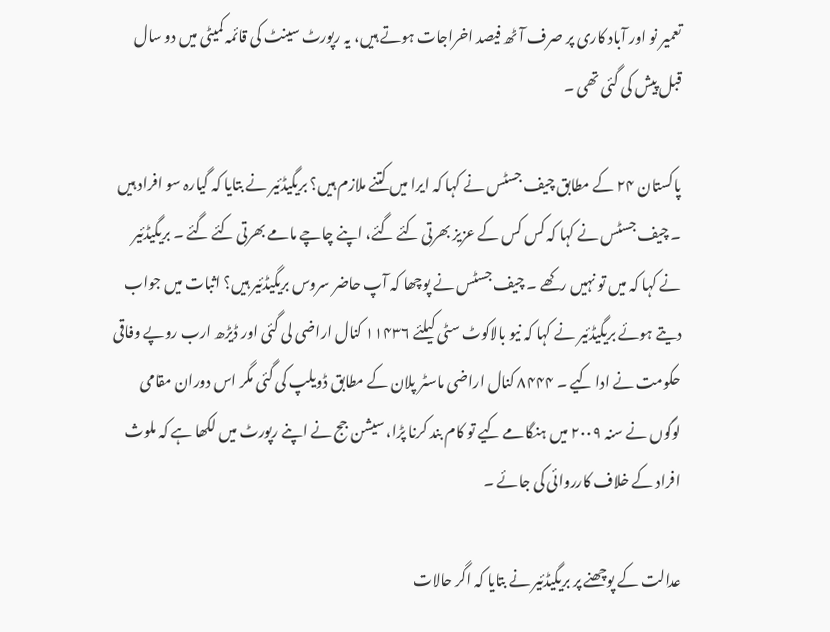تعمیر نو اور آباد کاری پر صرف آٹھ فیصد اخراجات ہوتے ہیں، یہ رپورٹ سینٹ کی قائمہ کمیٹی میں دو سال قبل پیش کی گئی تھی ۔

پاکستان ۲۴ کے مطابق چیف جسٹس نے کہا کہ ایرا میں کتنے ملازم ہیں؟ بریگیڈئیر نے بتایا کہ گیارہ سو افراد ہیں ۔ چیف جسٹس نے کہا کہ کس کس کے عزیز بھرتی کئے گئے، اپنے چاچے مامے بھرتی کئے گئے ۔ بریگیڈئیر نے کہا کہ میں تو نہیں رکھے ۔ چیف جسٹس نے پوچھا کہ آپ حاضر سروس بریگیڈئیر ہیں؟ اثبات میں جواب دیتے ہوئے بریگیڈئیر نے کہا کہ نیو بالاکوٹ سٹی کیلئے ۱۱۴۳۶ کنال اراضی لی گئی اور ڈیڑھ ارب روپے وفاقی حکومت نے ادا کیے ۔ ۸۴۴۴ کنال اراضی ماسٹر پلان کے مطابق ڈویلپ کی گئی مگر اس دوران مقامی لوگوں نے سنہ ۲۰۰۹ میں ہنگامے کیے تو کام بند کرنا پڑا، سیشن جج نے اپنے رپورٹ میں لکھا ہے کہ ملوث افراد کے خلاف کارروائی کی جائے ۔

عدالت کے پوچھنے پر بریگیڈئیر نے بتایا کہ اگر حالات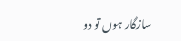سازگار ہوں تو دو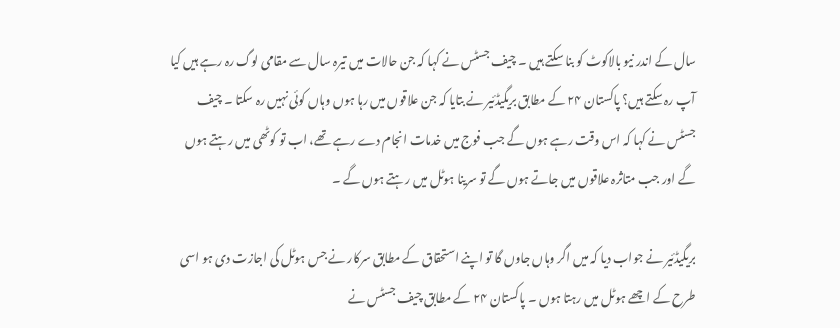سال کے اندر نیو بالاکوٹ کو بنا سکتے ہیں ۔ چیف جسٹس نے کہا کہ جن حالات میں تیرہ سال سے مقامی لوگ رہ رہے ہیں کیا آپ رہ سکتے ہیں؟ پاکستان ۲۴ کے مطابق بریگیڈئیر نے بتایا کہ جن علاقوں میں رہا ہوں وہاں کوئی نہیں رہ سکتا ۔ چیف جسٹس نے کہا کہ اس وقت رہے ہوں گے جب فوج میں خدمات انجام دے رہے تھے، اب تو کوٹھی میں رہتے ہوں گے اور جب متاثرہ علاقوں میں جاتے ہوں گے تو سرینا ہوٹل میں رہتے ہوں گے ۔

بریگیڈئیر نے جواب دیا کہ میں اگر وہاں جاوں گا تو اپنے استحقاق کے مطابق سرکار نے جس ہوٹل کی اجازت دی ہو اسی طرح کے اچھے ہوٹل میں رہتا ہوں ۔ پاکستان ۲۴ کے مطابق چیف جسٹس نے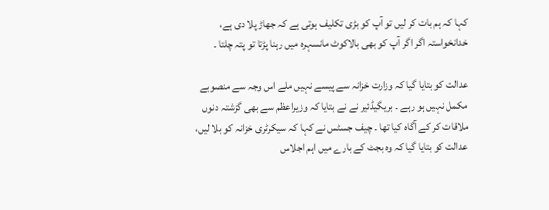کہا کہ ہم بات کر لیں تو آپ کو بڑی تکلیف ہوتی ہے کہ جھاڑ پلا دی ہے، خدانخواستہ اگر اگر آپ کو بھی بالاکوٹ مانسہرہ میں رہنا پڑتا تو پتہ چلتا ۔

عدالت کو بتایا گیا کہ وزارت خزانہ سے پیسے نہیں ملے اس وجہ سے منصوبے مکمل نہیں ہو رہے ۔ بریگیڈئیر نے نے بتایا کہ وزیراعظم سے بھی گزشتہ دنوں ملاقات کر کے آگاہ کیا تھا ۔ چیف جسٹس نے کہا کہ سیکرٹری خزانہ کو بلا لیں، عدالت کو بتایا گیا کہ وہ بجٹ کے بارے میں اہم اجلاس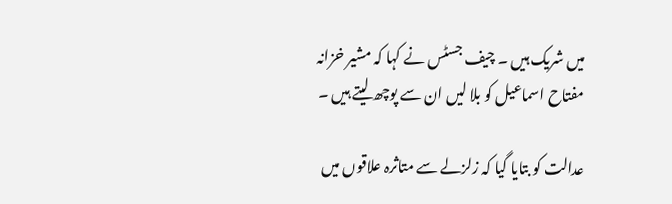میں شریک ہیں ۔ چیف جسٹس نے کہا کہ مشیر خزانہ مفتاح اسماعیل کو بلا لیں ان سے پوچھ لیتے ہیں ۔

عدالت کو بتایا گیا کہ زلزلے سے متاثرہ علاقوں میں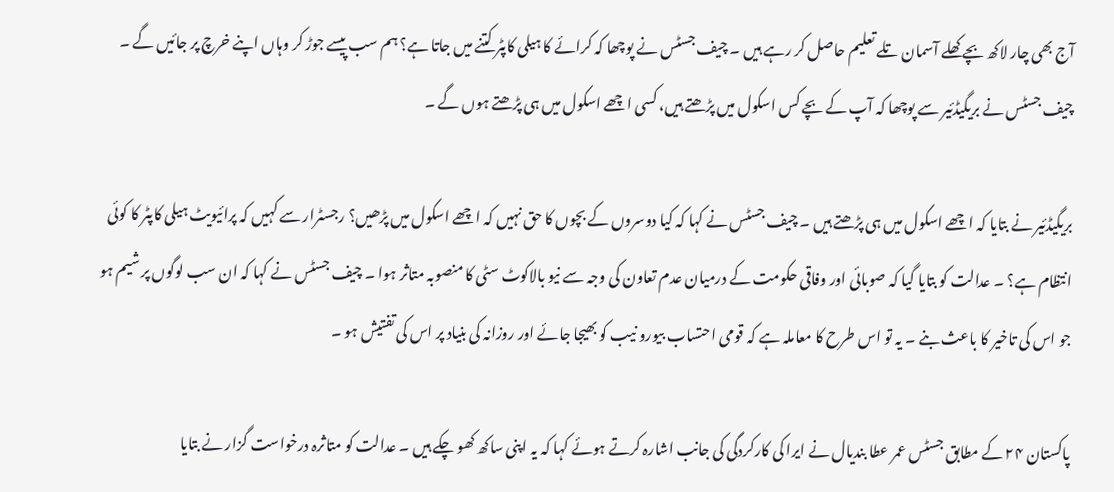آج بھی چار لاکھ بچے کھلے آسمان تلے تعلیم حاصل کر رہے ہیں ۔ چیف جسٹس نے پوچھا کہ کرائے کا ہیلی کاپٹر کتنے میں جاتا ہے؟ ہم سب پیسے جوڑ کر وہاں اپنے خرچ پر جائیں گے ۔ چیف جسٹس نے بریگیڈئیر سے پوچھا کہ آپ کے بچے کس اسکول میں پڑھتے ہیں، کسی اچھے اسکول میں ہی پڑھتے ہوں گے ۔

بریگیڈئیر نے بتایا کہ اچھے اسکول میں ہی پڑھتے ہیں ۔ چیف جسٹس نے کہا کہ کیا دوسروں کے بچوں کا حق نہیں کہ اچھے اسکول میں پڑھیں؟ رجسٹرار سے کہیں کہ پرائیویٹ ہیلی کاپٹر کا کوئی انتظام ہے؟ ۔ عدالت کو بتایا گیا کہ صوبائی اور وفاقی حکومت کے درمیان عدم تعاون کی وجہ سے نیو بالاکوٹ سٹی کا منصوبہ متاثر ہوا ۔ چیف جسٹس نے کہا کہ ان سب لوگوں پر شیم ہو جو اس کی تاخیر کا باعث بنے ۔ یہ تو اس طرح کا معاملہ ہے کہ قومی احتساب بیورو نیب کو بھیجا جائے اور روزانہ کی بنیاد پر اس کی تفتیش ہو ۔

پاکستان ۲۴ کے مطابق جسٹس عمر عطا بندیال نے ایرا کی کارکردگی کی جانب اشارہ کرتے ہوئے کہا کہ یہ اپنی ساکھ کھو چکے ہیں ۔ عدالت کو متاثرہ درخواست گزار نے بتایا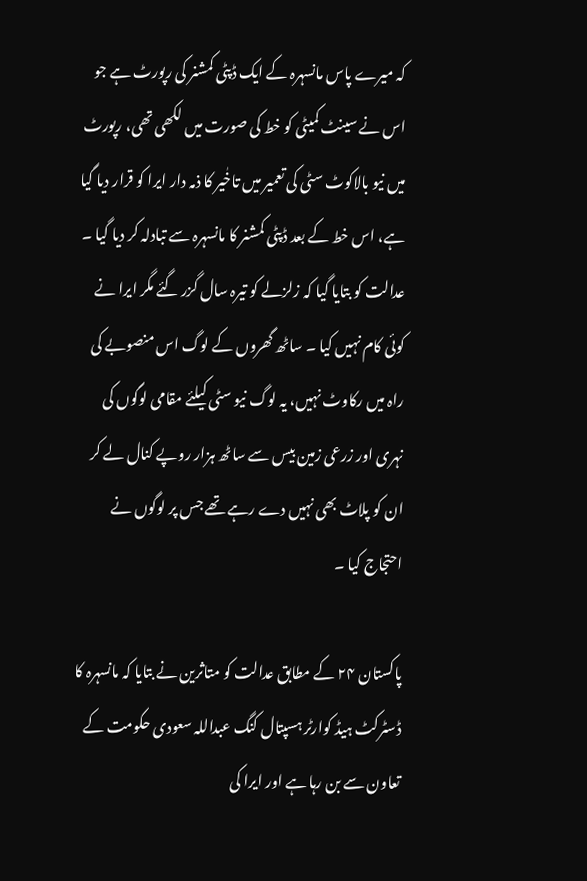کہ میرے پاس مانسہرہ کے ایک ڈپٹی کمشنر کی رپورٹ ہے جو اس نے سینٹ کمیٹی کو خط کی صورت میں لکھی تھی، رپورٹ میں نیو بالاکوٹ سٹی کی تعمیر میں تاخٰیر کا ذمہ دار ایرا کو قرار دیا گیا ہے، اس خط کے بعد ڈپٹی کمشنر کا مانسہرہ سے تبادلہ کر دیا گیا ۔ عدالت کو بتایا گیا کہ زلزلے کو تیرہ سال گزر گئے مگر ایرا نے کوئی کام نہیں کیا ۔ ساٹھ گھروں کے لوگ اس منصوبے کی راہ میں رکاوٹ نہیں، یہ لوگ نیو سٹی کیلئے مقامی لوگوں کی نہری اور زرعی زمین بیس سے ساٹھ ہزار روپے کنال لے کر ان کو پلاٹ بھی نہیں دے رہے تھے جس پر لوگوں نے احتجاج کیا ۔

پاکستان ۲۴ کے مطابق عدالت کو متاثرین نے بتایا کہ مانسہرہ کا ڈسٹرکٹ ہیڈ کوارٹر ہسپتال کنگ عبداللہ سعودی حکومت کے تعاون سے بن رہا ہے اور ایرا کی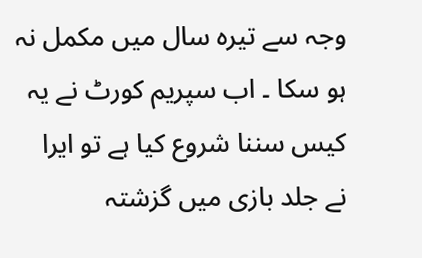وجہ سے تیرہ سال میں مکمل نہ ہو سکا ۔ اب سپریم کورٹ نے یہ کیس سننا شروع کیا ہے تو ایرا نے جلد بازی میں گزشتہ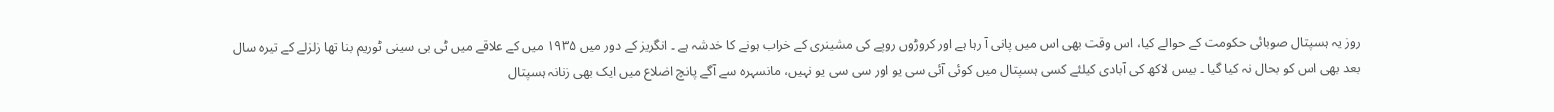روز یہ ہسپتال صوبائی حکومت کے حوالے کیا، اس وقت بھی اس میں پانی آ رہا ہے اور کروڑوں روپے کی مشینری کے خراب ہونے کا خدشہ ہے ۔ انگریز کے دور میں ۱۹۳۵ میں کے علاقے میں ٹی بی سینی ٹوریم بنا تھا زلزلے کے تیرہ سال بعد بھی اس کو بحال نہ کیا گیا ۔ بیس لاکھ کی آبادی کیلئے کسی ہسپتال میں کوئی آئی سی یو اور سی سی یو نہیں، مانسہرہ سے آگے پانچ اضلاع میں ایک بھی زنانہ ہسپتال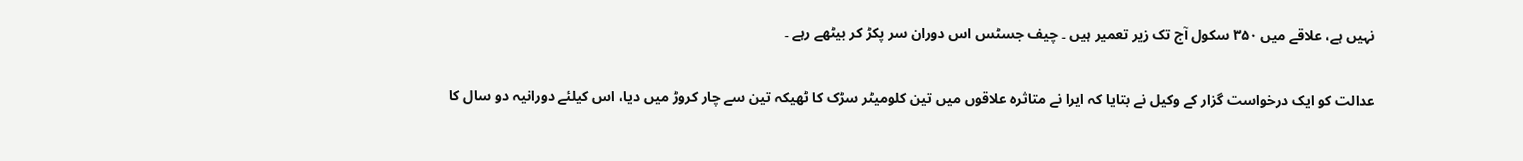نہیں ہے، علاقے میں ۳۵۰ سکول آج تک زیر تعمیر ہیں ۔ چیف جسٹس اس دوران سر پکڑ کر بیٹھے رہے ۔

عدالت کو ایک درخواست گزار کے وکیل نے بتایا کہ ایرا نے متاثرہ علاقوں میں تین کلومیٹر سڑک کا ٹھیکہ تین سے چار کروڑ میں دیا، اس کیلئے دورانیہ دو سال کا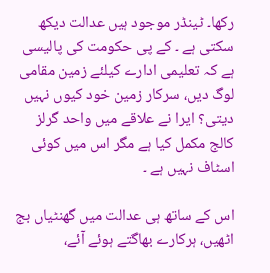رکھا۔ ٹینڈر موجود ہیں عدالت دیکھ سکتی ہے ۔ کے پی حکومت کی پالیسی ہے کہ تعلیمی ادارے کیلئے زمین مقامی لوگ دیں، سرکار زمین خود کیوں نہیں دیتی؟ ایرا نے علاقے میں واحد گرلز کالج مکمل کیا ہے مگر اس میں کوئی اسٹاف نہیں ہے ۔

اس کے ساتھ ہی عدالت میں گھنٹیاں بج اٹھیں، ہرکارے بھاگتے ہوئے آئے،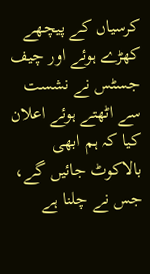کرسیاں کے پیچھے کھڑے ہوئے اور چیف جسٹس نے نشست سے اٹھتے ہوئے اعلان کیا کہ ہم ابھی بالاکوٹ جائیں گے، جس نے چلنا ہے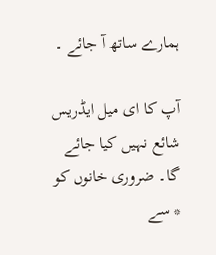ہمارے ساتھ آ جائے ۔

آپ کا ای میل ایڈریس شائع نہیں کیا جائے گا۔ ضروری خانوں کو * سے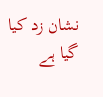نشان زد کیا گیا ہے